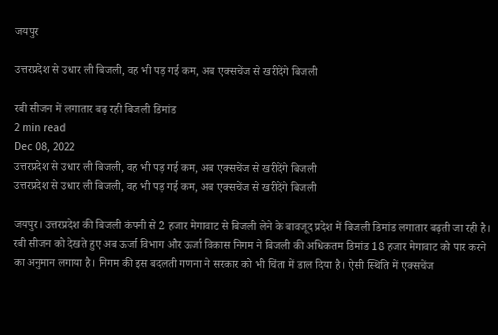जयपुर

उत्तरप्रदेश से उधार ली बिजली, वह भी पड़ गई कम, अब एक्सचेंज से खरीदेंगे बिजली

रबी सीजन में लगातार बढ़ रही बिजली डिमांड
2 min read
Dec 08, 2022
उत्तरप्रदेश से उधार ली बिजली, वह भी पड़ गई कम, अब एक्सचेंज से खरीदेंगे बिजली
उत्तरप्रदेश से उधार ली बिजली, वह भी पड़ गई कम, अब एक्सचेंज से खरीदेंगे बिजली

जयपुर। उत्तरप्रदेश की बिजली कंपनी से 2 हजार मेगावाट से बिजली लेने के बावजूद प्रदेश में बिजली डिमांड लगातार बढ़ती जा रही है। रबी सीजन को देखते हुए अब ऊर्जा विभाग और ऊर्जा विकास निगम ने बिजली की अधिकतम डिमांड 18 हजार मेगावाट को पार करने का अनुमान लगाया है। निगम की इस बदलती गणना ने सरकार को भी चिंता में डाल दिया है। ऐसी स्थिति में एक्सचेंज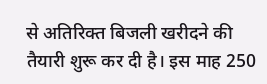से अतिरिक्त बिजली खरीदने की तैयारी शुरू कर दी है। इस माह 250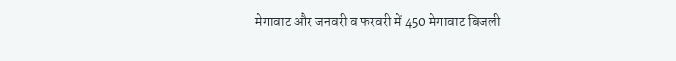मेगावाट और जनवरी व फरवरी में 450 मेगावाट बिजली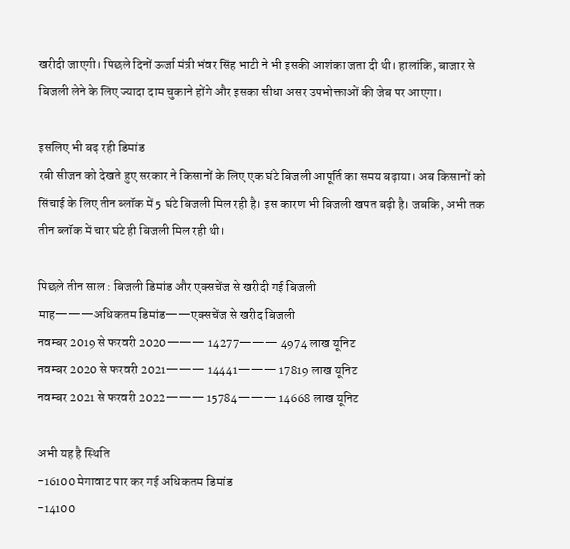खरीदी जाएगी। पिछले दिनों ऊर्जा मंत्री भंवर सिंह भाटी ने भी इसकी आशंका जता दी थी। हालांकि, बाजार से बिजली लेने के लिए ज्यादा दाम चुकाने होंगे और इसका सीधा असर उपभोक्ताओं की जेब पर आएगा।

इसलिए भी बढ़ रही डिमांड
रबी सीजन को देखते हुए सरकार ने किसानों के लिए एक घंटे बिजली आपूर्ति का समय बढ़ाया। अब किसानों को सिंचाई के लिए तीन ब्लॉक में 5 घंटे बिजली मिल रही है। इस कारण भी बिजली खपत बढ़ी है। जबकि, अभी तक तीन ब्लॉक में चार घंटे ही बिजली मिल रही थी।

पिछले तीन साल : बिजली डिमांड और एक्सचेंज से खरीदी गई बिजली
माह———अधिकतम डिमांड——एक्सचेंज से खरीद बिजली
नवम्बर 2019 से फरवरी 2020——— 14277——— 4974 लाख यूनिट
नवम्बर 2020 से फरवरी 2021——— 14441——— 17819 लाख यूनिट
नवम्बर 2021 से फरवरी 2022——— 15784——— 14668 लाख यूनिट

अभी यह है स्थिति
-16100 मेगावाट पार कर गई अधिकतम डिमांड
-14100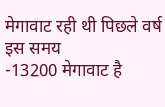मेगावाट रही थी पिछले वर्ष इस समय
-13200 मेगावाट है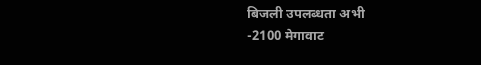बिजली उपलब्धता अभी
-2100 मेगावाट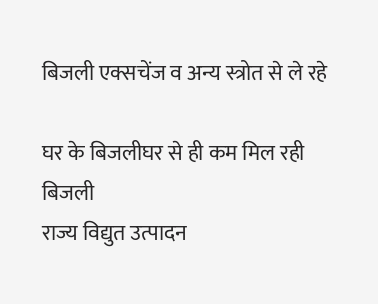बिजली एक्सचेंज व अन्य स्त्रोत से ले रहे

घर के बिजलीघर से ही कम मिल रही बिजली
राज्य विद्युत उत्पादन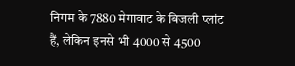निगम के 7880 मेगावाट के बिजली प्लांट हैं, लेकिन इनसे भी 4000 से 4500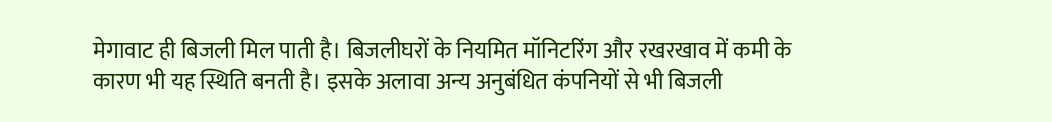मेगावाट ही बिजली मिल पाती है। बिजलीघरों के नियमित मॉनिटरिंग और रखरखाव में कमी के कारण भी यह स्थिति बनती है। इसके अलावा अन्य अनुबंधित कंपनियों से भी बिजली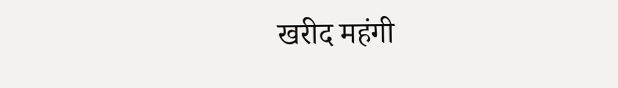खरीद महंगी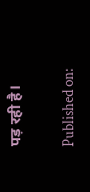पड़ रही है।

Published on: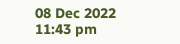08 Dec 2022 11:43 pm